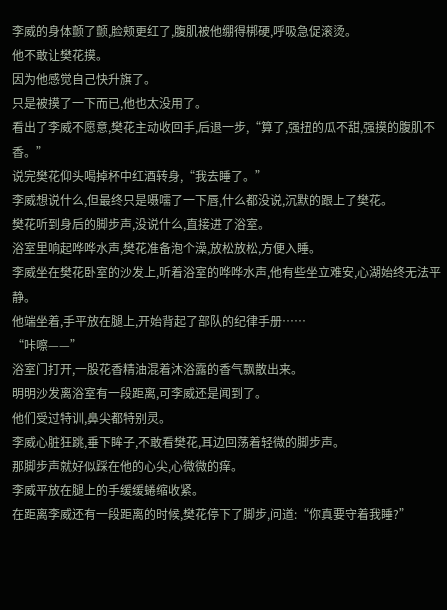李威的身体颤了颤,脸颊更红了,腹肌被他绷得梆硬,呼吸急促滚烫。
他不敢让樊花摸。
因为他感觉自己快升旗了。
只是被摸了一下而已,他也太没用了。
看出了李威不愿意,樊花主动收回手,后退一步,“算了,强扭的瓜不甜,强摸的腹肌不香。”
说完樊花仰头喝掉杯中红酒转身,“我去睡了。”
李威想说什么,但最终只是嗫嚅了一下唇,什么都没说,沉默的跟上了樊花。
樊花听到身后的脚步声,没说什么,直接进了浴室。
浴室里响起哗哗水声,樊花准备泡个澡,放松放松,方便入睡。
李威坐在樊花卧室的沙发上,听着浴室的哗哗水声,他有些坐立难安,心湖始终无法平静。
他端坐着,手平放在腿上,开始背起了部队的纪律手册……
“咔嚓——”
浴室门打开,一股花香精油混着沐浴露的香气飘散出来。
明明沙发离浴室有一段距离,可李威还是闻到了。
他们受过特训,鼻尖都特别灵。
李威心脏狂跳,垂下眸子,不敢看樊花,耳边回荡着轻微的脚步声。
那脚步声就好似踩在他的心尖,心微微的痒。
李威平放在腿上的手缓缓蜷缩收紧。
在距离李威还有一段距离的时候,樊花停下了脚步,问道:“你真要守着我睡?”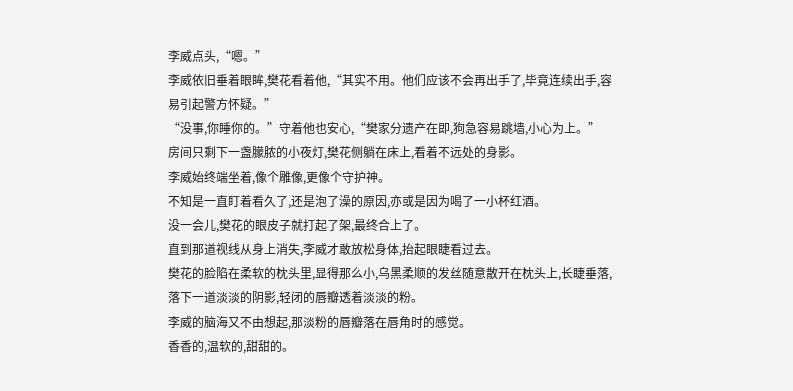李威点头,“嗯。”
李威依旧垂着眼眸,樊花看着他,“其实不用。他们应该不会再出手了,毕竟连续出手,容易引起警方怀疑。”
“没事,你睡你的。”守着他也安心,“樊家分遗产在即,狗急容易跳墙,小心为上。”
房间只剩下一盏朦脓的小夜灯,樊花侧躺在床上,看着不远处的身影。
李威始终端坐着,像个雕像,更像个守护神。
不知是一直盯着看久了,还是泡了澡的原因,亦或是因为喝了一小杯红酒。
没一会儿,樊花的眼皮子就打起了架,最终合上了。
直到那道视线从身上消失,李威才敢放松身体,抬起眼睫看过去。
樊花的脸陷在柔软的枕头里,显得那么小,乌黑柔顺的发丝随意散开在枕头上,长睫垂落,落下一道淡淡的阴影,轻闭的唇瓣透着淡淡的粉。
李威的脑海又不由想起,那淡粉的唇瓣落在唇角时的感觉。
香香的,温软的,甜甜的。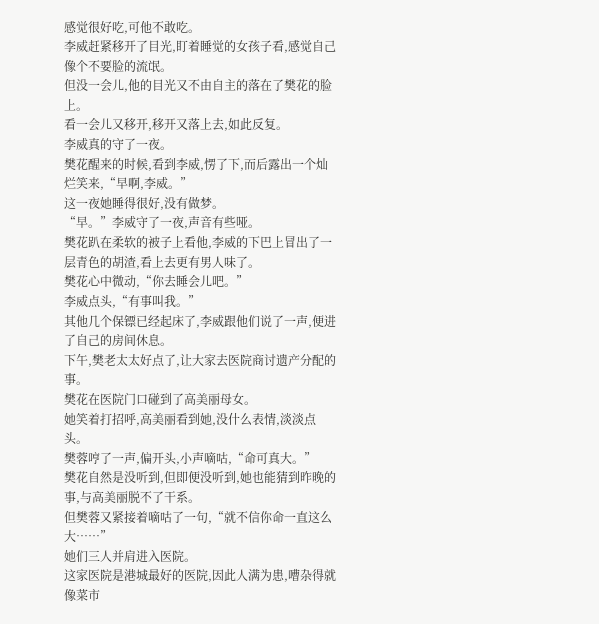感觉很好吃,可他不敢吃。
李威赶紧移开了目光,盯着睡觉的女孩子看,感觉自己像个不要脸的流氓。
但没一会儿,他的目光又不由自主的落在了樊花的脸上。
看一会儿又移开,移开又落上去,如此反复。
李威真的守了一夜。
樊花醒来的时候,看到李威,愣了下,而后露出一个灿烂笑来,“早啊,李威。”
这一夜她睡得很好,没有做梦。
“早。”李威守了一夜,声音有些哑。
樊花趴在柔软的被子上看他,李威的下巴上冒出了一层青色的胡渣,看上去更有男人味了。
樊花心中微动,“你去睡会儿吧。”
李威点头,“有事叫我。”
其他几个保镖已经起床了,李威跟他们说了一声,便进了自己的房间休息。
下午,樊老太太好点了,让大家去医院商讨遗产分配的事。
樊花在医院门口碰到了高美丽母女。
她笑着打招呼,高美丽看到她,没什么表情,淡淡点头。
樊蓉哼了一声,偏开头,小声嘀咕,“命可真大。”
樊花自然是没听到,但即便没听到,她也能猜到昨晚的事,与高美丽脱不了干系。
但樊蓉又紧接着嘀咕了一句,“就不信你命一直这么大……”
她们三人并肩进入医院。
这家医院是港城最好的医院,因此人满为患,嘈杂得就像菜市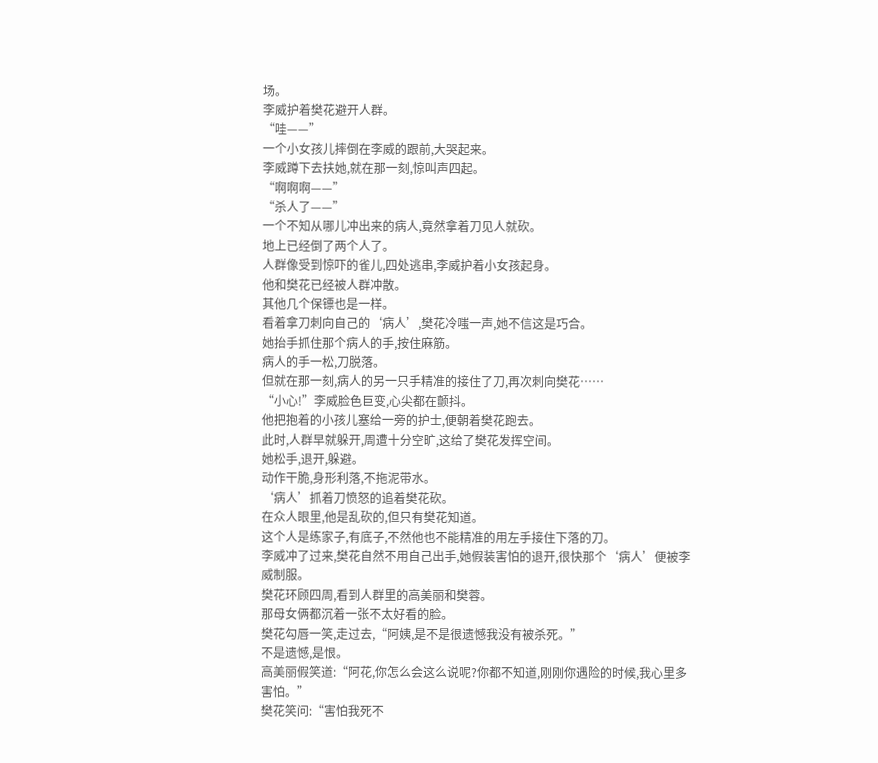场。
李威护着樊花避开人群。
“哇——”
一个小女孩儿摔倒在李威的跟前,大哭起来。
李威蹲下去扶她,就在那一刻,惊叫声四起。
“啊啊啊——”
“杀人了——”
一个不知从哪儿冲出来的病人,竟然拿着刀见人就砍。
地上已经倒了两个人了。
人群像受到惊吓的雀儿,四处逃串,李威护着小女孩起身。
他和樊花已经被人群冲散。
其他几个保镖也是一样。
看着拿刀刺向自己的‘病人’,樊花冷嗤一声,她不信这是巧合。
她抬手抓住那个病人的手,按住麻筋。
病人的手一松,刀脱落。
但就在那一刻,病人的另一只手精准的接住了刀,再次刺向樊花……
“小心!”李威脸色巨变,心尖都在颤抖。
他把抱着的小孩儿塞给一旁的护士,便朝着樊花跑去。
此时,人群早就躲开,周遭十分空旷,这给了樊花发挥空间。
她松手,退开,躲避。
动作干脆,身形利落,不拖泥带水。
‘病人’抓着刀愤怒的追着樊花砍。
在众人眼里,他是乱砍的,但只有樊花知道。
这个人是练家子,有底子,不然他也不能精准的用左手接住下落的刀。
李威冲了过来,樊花自然不用自己出手,她假装害怕的退开,很快那个‘病人’便被李威制服。
樊花环顾四周,看到人群里的高美丽和樊蓉。
那母女俩都沉着一张不太好看的脸。
樊花勾唇一笑,走过去,“阿姨,是不是很遗憾我没有被杀死。”
不是遗憾,是恨。
高美丽假笑道:“阿花,你怎么会这么说呢?你都不知道,刚刚你遇险的时候,我心里多害怕。”
樊花笑问:“害怕我死不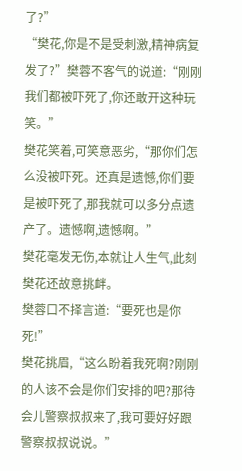了?”
“樊花,你是不是受刺激,精神病复发了?”樊蓉不客气的说道:“刚刚我们都被吓死了,你还敢开这种玩笑。”
樊花笑着,可笑意恶劣,“那你们怎么没被吓死。还真是遗憾,你们要是被吓死了,那我就可以多分点遗产了。遗憾啊,遗憾啊。”
樊花毫发无伤,本就让人生气,此刻樊花还故意挑衅。
樊蓉口不择言道:“要死也是你死!”
樊花挑眉,“这么盼着我死啊?刚刚的人该不会是你们安排的吧?那待会儿警察叔叔来了,我可要好好跟警察叔叔说说。”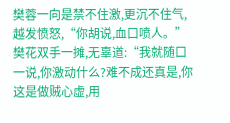樊蓉一向是禁不住激,更沉不住气,越发愤怒,“你胡说,血口喷人。”
樊花双手一摊,无辜道:“我就随口一说,你激动什么?难不成还真是,你这是做贼心虚,用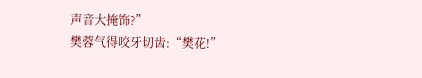声音大掩饰?”
樊蓉气得咬牙切齿:“樊花!”